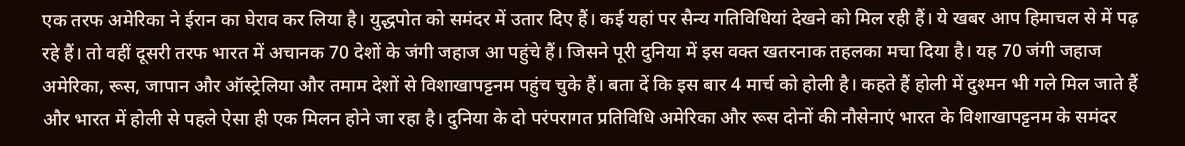एक तरफ अमेरिका ने ईरान का घेराव कर लिया है। युद्धपोत को समंदर में उतार दिए हैं। कई यहां पर सैन्य गतिविधियां देखने को मिल रही हैं। ये खबर आप हिमाचल से में पढ़ रहे हैं। तो वहीं दूसरी तरफ भारत में अचानक 70 देशों के जंगी जहाज आ पहुंचे हैं। जिसने पूरी दुनिया में इस वक्त खतरनाक तहलका मचा दिया है। यह 70 जंगी जहाज अमेरिका, रूस, जापान और ऑस्ट्रेलिया और तमाम देशों से विशाखापट्टनम पहुंच चुके हैं। बता दें कि इस बार 4 मार्च को होली है। कहते हैं होली में दुश्मन भी गले मिल जाते हैं और भारत में होली से पहले ऐसा ही एक मिलन होने जा रहा है। दुनिया के दो परंपरागत प्रतिविधि अमेरिका और रूस दोनों की नौसेनाएं भारत के विशाखापट्टनम के समंदर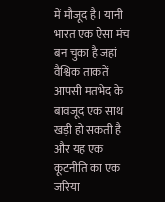में मौजूद है। यानी भारत एक ऐसा मंच बन चुका है जहां वैश्विक ताकतें आपसी मतभेद के बावजूद एक साथ खड़ी हो सकती है और यह एक कूटनीति का एक जरिया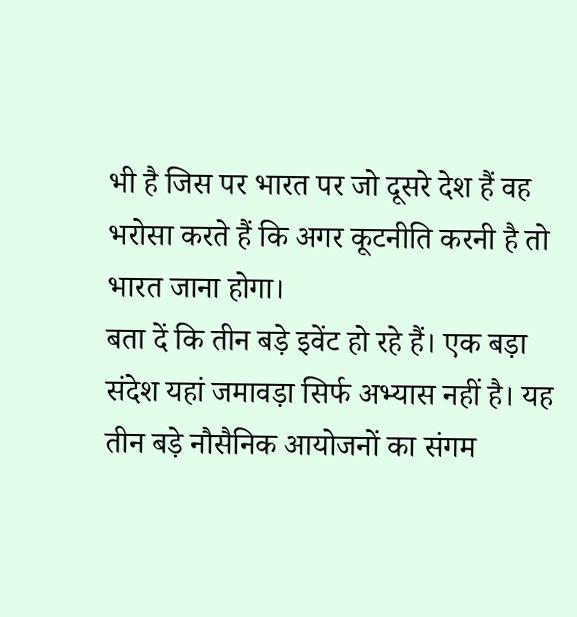भी है जिस पर भारत पर जो दूसरे देश हैं वह भरोसा करते हैं कि अगर कूटनीति करनी है तो भारत जाना होगा।
बता दें कि तीन बड़े इवेंट हो रहे हैं। एक बड़ा संदेश यहां जमावड़ा सिर्फ अभ्यास नहीं है। यह तीन बड़े नौसैनिक आयोजनों का संगम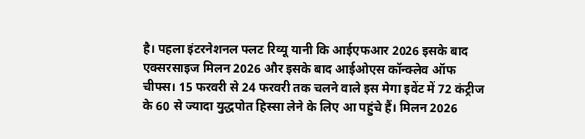है। पहला इंटरनेशनल फ्लट रिव्यू यानी कि आईएफआर 2026 इसके बाद एक्सरसाइज मिलन 2026 और इसके बाद आईओएस कॉन्क्लेव ऑफ चीफ्स। 15 फरवरी से 24 फरवरी तक चलने वाले इस मेगा इवेंट में 72 कंट्रीज के 60 से ज्यादा युद्धपोत हिस्सा लेने के लिए आ पहुंचे हैं। मिलन 2026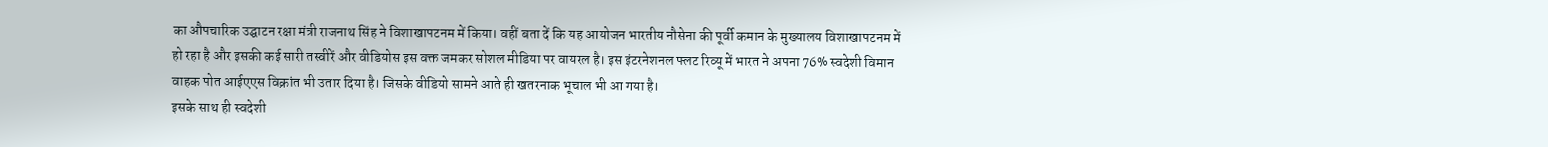का औपचारिक उद्घाटन रक्षा मंत्री राजनाथ सिंह ने विशाखापटनम में किया। वहीं बता दें कि यह आयोजन भारतीय नौसेना की पूर्वी कमान के मुख्यालय विशाखापटनम में हो रहा है और इसकी कई सारी तस्वीरें और वीडियोस इस वक्त जमकर सोशल मीडिया पर वायरल है। इस इंटरनेशनल फ्लट रिव्यू में भारत ने अपना 76% स्वदेशी विमान वाहक पोत आईएएस विक्रांत भी उतार दिया है। जिसके वीडियो सामने आते ही खतरनाक भूचाल भी आ गया है।
इसके साथ ही स्वदेशी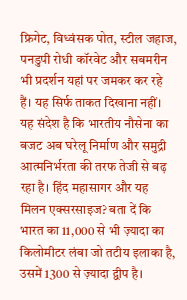फ्रिगेट, विध्वंसक पोत, स्टील जहाज, पनडुपी रोधी कॉरवेट और सबमरीन भी प्रदर्शन यहां पर जमकर कर रहे हैं। यह सिर्फ ताकत दिखाना नहीं। यह संदेश है कि भारतीय नौसेना का बजट अब घरेलू निर्माण और समुद्री आत्मनिर्भरता की तरफ तेजी से बढ़ रहा है। हिंद महासागर और यह मिलन एक्सरसाइज? बता दें कि भारत का 11,000 से भी ज़्यादा का किलोमीटर लंबा जो तटीय इलाका है, उसमें 1300 से ज़्यादा द्वीप है।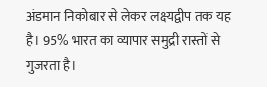अंडमान निकोबार से लेकर लक्ष्यद्वीप तक यह है। 95% भारत का व्यापार समुद्री रास्तों से गुजरता है।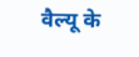वैल्यू के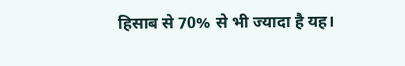हिसाब से 70% से भी ज्यादा है यह।